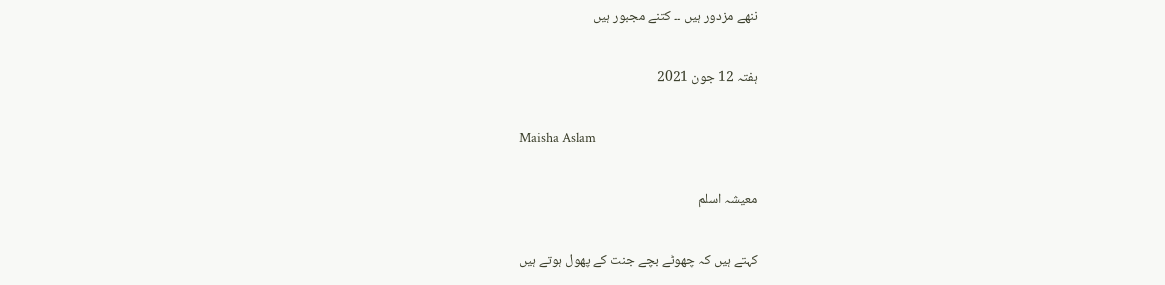ننھے مزدور ہیں ۔۔ کتنے مجبور ہیں

ہفتہ 12 جون 2021

Maisha Aslam

معیشہ اسلم

کہتے ہیں کہ چھوٹے بچے جنت کے پھول ہوتے ہیں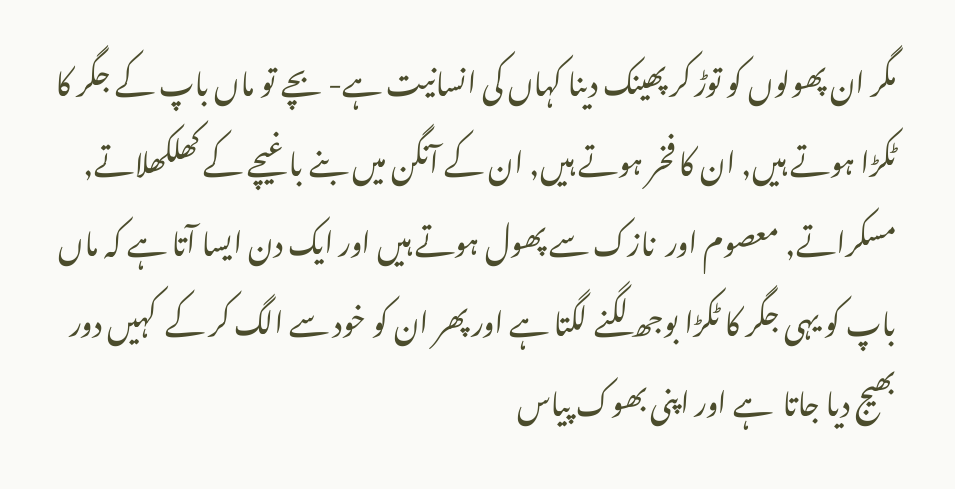مگر ان پھولوں کو توڑ کر پھینک دینا کہاں کی انسانیت ہے- بچے تو ماں باپ کے جگر کا ٹکڑا ہوتے ہیں, ان کا فخر ہوتے ہیں, ان کے آنگن میں بنے باغیچے کے کھلکھلاتے, مسکراتے, معصوم اور  نازک سے پھول ہوتے ہیں اور ایک دن ایسا آتا ہے کہ ماں باپ کو یہی جگر کا ٹکڑا بوجھ لگنے لگتا ہے اور پھر ان کو خود سے الگ کر کے  کہیں دور بھیج دیا جاتا  ہے اور اپنی بھوک پیاس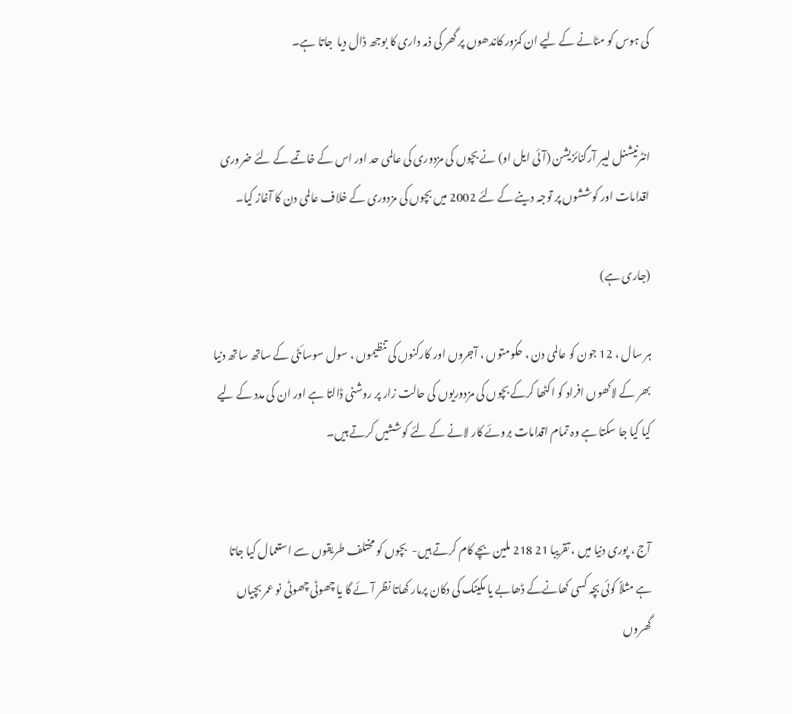کی ہوس کو مٹانے کے لیے ان کمزور کاندھوں پر گھر کی ذمہ داری کا بوجھ ڈال دیا  جاتا ہے۔


انٹرنیشنل لیبر آرگنائزیشن (آئی ایل او) نے بچوں کی مزدوری کی عالمی حد اور اس کے خاتمے کے لئے ضروری اقدامات اور کوششوں پر توجہ دینے کے لئے 2002 میں بچوں کی مزدوری کے خلاف عالمی دن کا آغاز کیا۔

(جاری ہے)

ہر سال ، 12 جون کو عالمی دن ، حکومتوں ، آجروں اور کارکنوں کی تنظیموں ، سول سوسائٹی کے ساتھ ساتھ دنیا بھر کے لاکھوں افراد کو اکٹھا کرکے بچوں کی مزدوریوں کی حالت زار پر روشنی ڈالتا ہے اور ان کی مدد کے لیے کیا کیا جا سکتا ہے وہ تمام اقدامات بروئے کار لانے کے لئے کوششیں کرتے ہیں۔


آج ، پوری دنیا میں ، تقریبا 21 218 ملین بچے کام کرتے ہیں-  بچوں کو مختلف طریقوں سے استعمال کیا جاتا ہے مثلاً کوئی بچہ کسی کھانےکے ڈھابے یا مکینک کی دکان پرمار کھاتا نظر آئے گا یا چھوٹی چھوٹی نو عمر بچیاں گھروں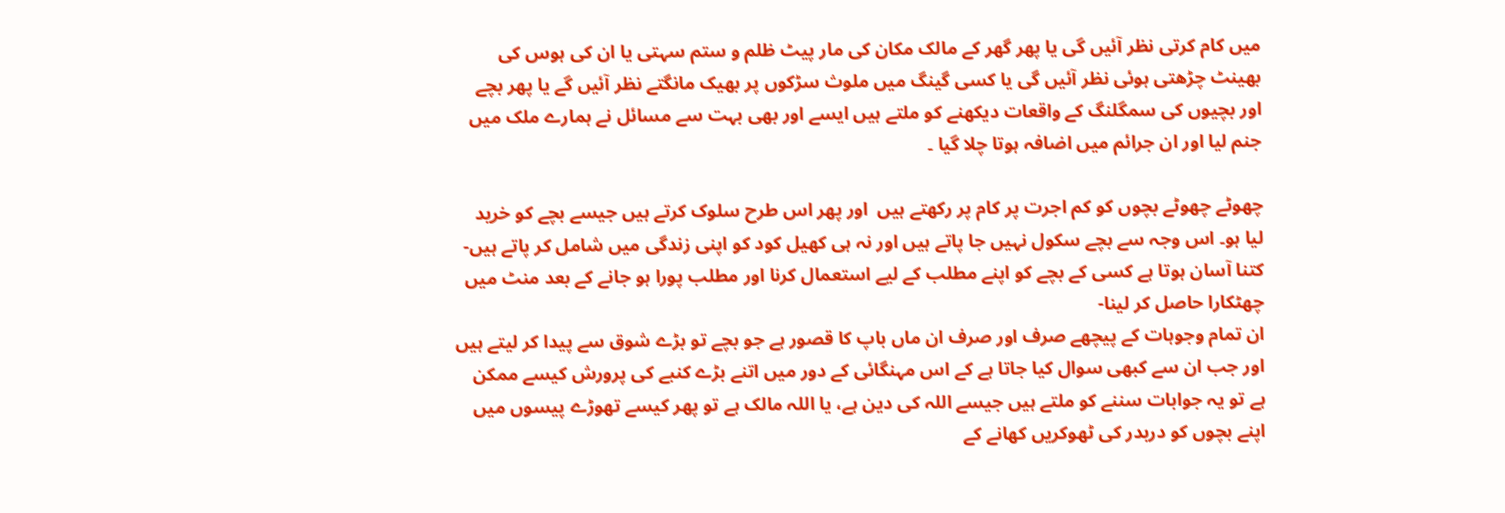میں کام کرتی نظر آئیں گی یا پھر گھر کے مالک مکان کی مار پیٹ ظلم و ستم سہتی یا ان کی ہوس کی بھینٹ چڑھتی ہوئی نظر آئیں گی یا کسی گینگ میں ملوث سڑکوں پر بھیک مانگتے نظر آئیں گے یا پھر بچے اور بچیوں کی سمگلنگ کے واقعات دیکھنے کو ملتے ہیں ایسے اور بھی بہت سے مسائل نے ہمارے ملک میں جنم لیا اور ان جرائم میں اضافہ ہوتا چلا گیا ۔

چھوٹے چھوٹے بچوں کو کم اجرت پر کام پر رکھتے ہیں  اور پھر اس طرح سلوک کرتے ہیں جیسے بچے کو خرید لیا ہو۔ اس وجہ سے بچے سکول نہیں جا پاتے ہیں اور نہ ہی کھیل کود کو اپنی زندگی میں شامل کر پاتے ہیں- کتنا آسان ہوتا ہے کسی کے بچے کو اپنے مطلب کے لیے استعمال کرنا اور مطلب پورا ہو جانے کے بعد منٹ میں چھٹکارا حاصل کر لینا-
ان تمام وجوہات کے پیچھے صرف اور صرف ان ماں باپ کا قصور ہے جو بچے تو بڑے شوق سے پیدا کر لیتے ہیں اور جب ان سے کبھی سوال کیا جاتا ہے کے اس مہنگائی کے دور میں اتنے بڑے کنبے کی پرورش کیسے ممکن ہے تو یہ جوابات سننے کو ملتے ہیں جیسے اللہ کی دین ہے، یا اللہ مالک ہے تو پھر کیسے تھوڑے پیسوں میں اپنے بچوں کو دربدر کی ٹھوکریں کھانے کے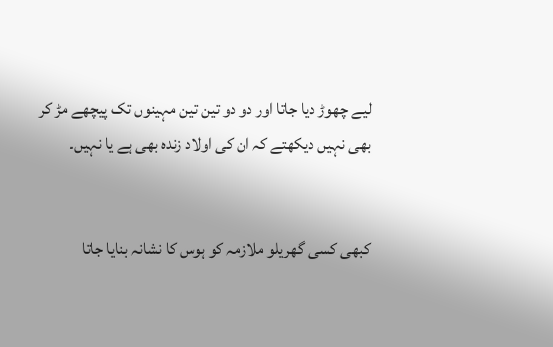لیے چھوڑ دیا جاتا اور دو دو تین تین مہینوں تک پیچھے مڑ کر بھی نہیں دیکھتے کہ ان کی اولاد زندہ بھی ہے یا نہیں۔


کبھی کسی گھریلو ملازمہ کو ہوس کا نشانہ بنایا جاتا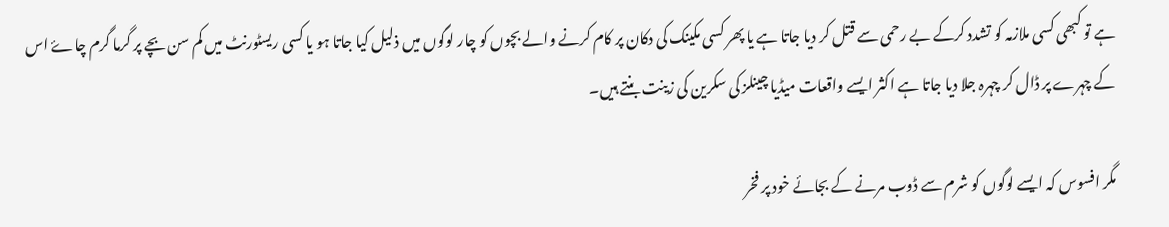ہے تو کبھی کسی ملازمہ کو تشدد کرکے بے رحمی سے قتل کر دیا جاتا ہے یا پھر کسی مکینک کی دکان پر کام کرنے والے بچوں کو چار لوگوں میں ذلیل کیا جاتا ہو یا کسی ریسٹورنٹ میں کم سن بچے پر گرما گرم چاۓ اس کے چہرے پر ڈال کر چہرہ جلا دیا جاتا ہے اکثر ایسے واقعات میڈیا چینلز کی سکرین کی زینت بنتے ہیں۔

مگر افسوس کہ ایسے لوگوں کو شرم سے ڈوب مرنے کے بجائے خود پر فخر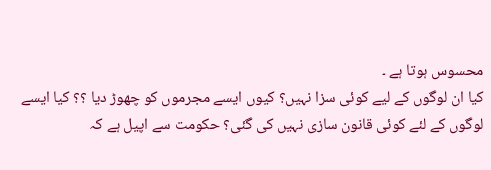محسوس ہوتا ہے ۔
کیا ان لوگوں کے لیے کوئی سزا نہیں؟ کیوں ایسے مجرموں کو چھوڑ دیا ؟؟ کیا ایسے لوگوں کے لئے کوئی قانون سازی نہیں کی گئی؟ حکومت سے اپیل ہے کہ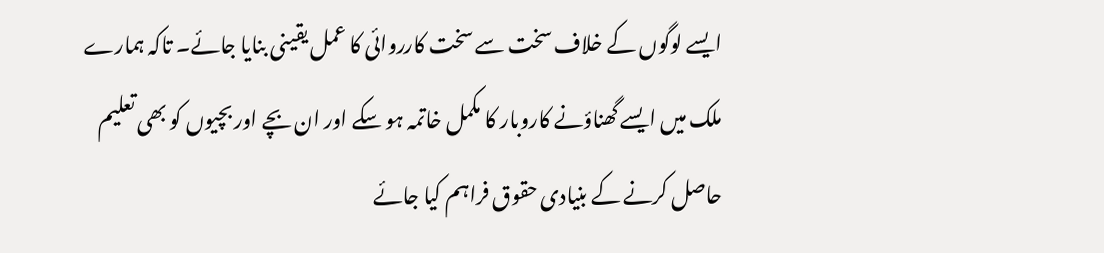ایسے لوگوں کے خلاف سخت سے سخت کارروائی کا عمل یقینی بنایا جائے۔ تاکہ ہمارے ملک میں ایسے گھناؤنے کاروبار کا مکمل خاتمہ ہو سکے اور ان بچے اور بچیوں کو بھی تعلیم حاصل کرنے کے بنیادی حقوق فراہم کیا جائے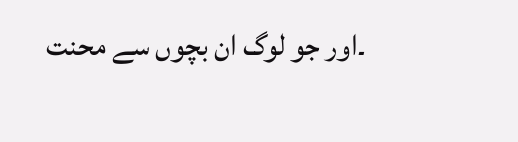۔اور جو لوگ ان بچوں سے محنت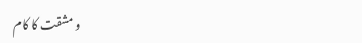و مشقت کا کام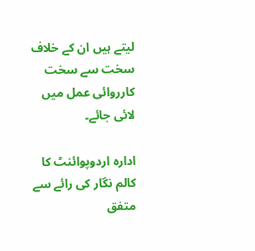لیتے ہیں ان کے خلاف سخت سے سخت کارروائی عمل میں لائی جائے۔

ادارہ اردوپوائنٹ کا کالم نگار کی رائے سے متفق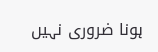ہونا ضروری نہیں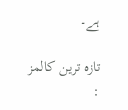ہے۔

تازہ ترین کالمز :